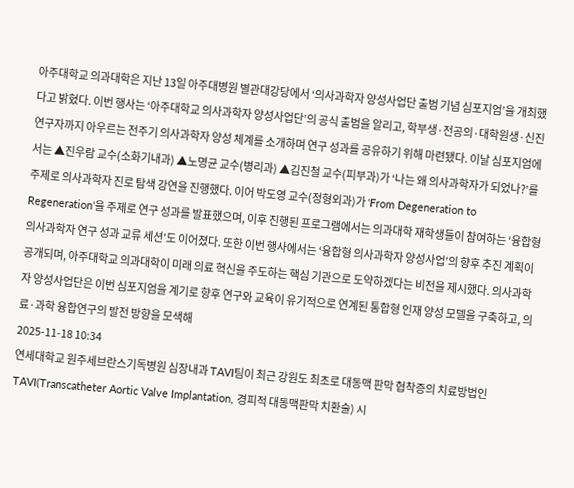아주대학교 의과대학은 지난 13일 아주대병원 별관대강당에서 ‘의사과학자 양성사업단 출범 기념 심포지엄’을 개최했다고 밝혔다. 이번 행사는 ‘아주대학교 의사과학자 양성사업단’의 공식 출범을 알리고, 학부생·전공의·대학원생·신진 연구자까지 아우르는 전주기 의사과학자 양성 체계를 소개하며 연구 성과를 공유하기 위해 마련됐다. 이날 심포지엄에서는 ▲진우람 교수(소화기내과) ▲노명균 교수(병리과) ▲김진철 교수(피부과)가 ‘나는 왜 의사과학자가 되었나?’를 주제로 의사과학자 진로 탐색 강연을 진행했다. 이어 박도영 교수(정형외과)가 ‘From Degeneration to Regeneration’을 주제로 연구 성과를 발표했으며, 이후 진행된 프로그램에서는 의과대학 재학생들이 참여하는 ‘융합형 의사과학자 연구 성과 교류 세션’도 이어졌다. 또한 이번 행사에서는 ‘융합형 의사과학자 양성사업’의 향후 추진 계획이 공개되며, 아주대학교 의과대학이 미래 의료 혁신을 주도하는 핵심 기관으로 도약하겠다는 비전을 제시했다. 의사과학자 양성사업단은 이번 심포지엄을 계기로 향후 연구와 교육이 유기적으로 연계된 통합형 인재 양성 모델을 구축하고, 의료·과학 융합연구의 발전 방향을 모색해
2025-11-18 10:34
연세대학교 원주세브란스기독병원 심장내과 TAVI팀이 최근 강원도 최초로 대동맥 판막 협착증의 치료방법인 TAVI(Transcatheter Aortic Valve Implantation, 경피적 대동맥판막 치환술) 시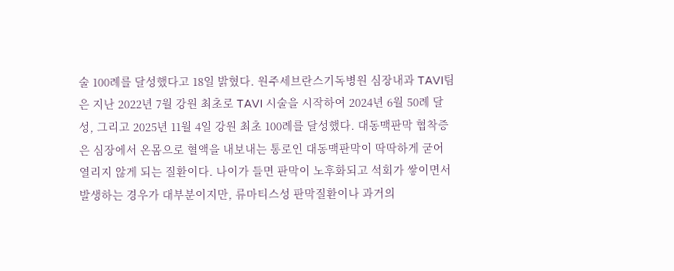술 100례를 달성했다고 18일 밝혔다. 원주세브란스기독병원 심장내과 TAVI팀은 지난 2022년 7월 강원 최초로 TAVI 시술을 시작하여 2024년 6월 50례 달성, 그리고 2025년 11월 4일 강원 최초 100례를 달성했다. 대동맥판막 협착증은 심장에서 온몸으로 혈액을 내보내는 통로인 대동맥판막이 딱딱하게 굳어 열리지 않게 되는 질환이다. 나이가 들면 판막이 노후화되고 석회가 쌓이면서 발생하는 경우가 대부분이지만, 류마티스성 판막질환이나 과거의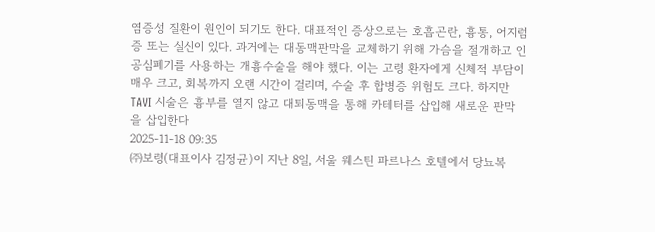염증성 질환이 원인이 되기도 한다. 대표적인 증상으로는 호흡곤란, 흉통, 어지럼증 또는 실신이 있다. 과거에는 대동맥판막을 교체하기 위해 가슴을 절개하고 인공심폐기를 사용하는 개흉수술을 해야 했다. 이는 고령 환자에게 신체적 부담이 매우 크고, 회복까지 오랜 시간이 걸리며, 수술 후 합병증 위험도 크다. 하지만 TAVI 시술은 흉부를 열지 않고 대퇴동맥을 통해 카테터를 삽입해 새로운 판막을 삽입한다
2025-11-18 09:35
㈜보령(대표이사 김정균)이 지난 8일, 서울 웨스틴 파르나스 호텔에서 당뇨복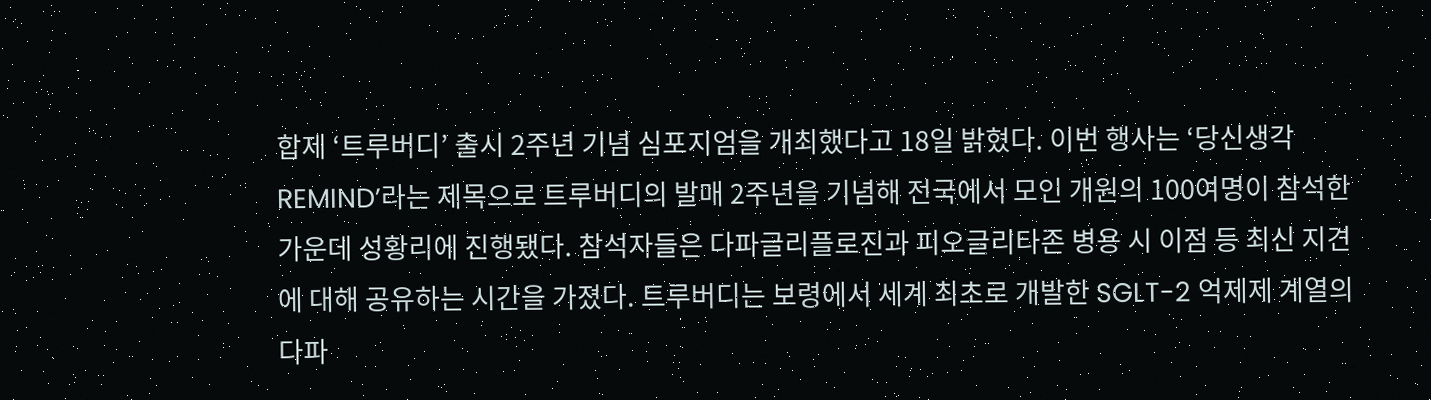합제 ‘트루버디’ 출시 2주년 기념 심포지엄을 개최했다고 18일 밝혔다. 이번 행사는 ‘당신생각 REMIND’라는 제목으로 트루버디의 발매 2주년을 기념해 전국에서 모인 개원의 100여명이 참석한 가운데 성황리에 진행됐다. 참석자들은 다파글리플로진과 피오글리타존 병용 시 이점 등 최신 지견에 대해 공유하는 시간을 가졌다. 트루버디는 보령에서 세계 최초로 개발한 SGLT-2 억제제 계열의 다파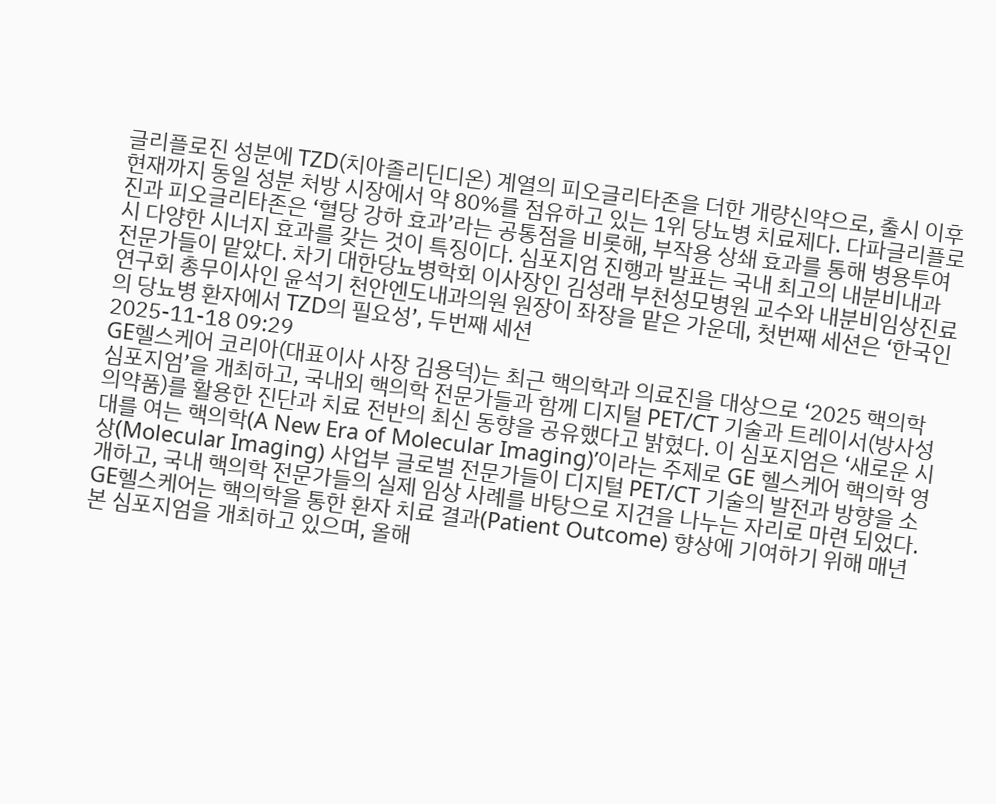글리플로진 성분에 TZD(치아졸리딘디온) 계열의 피오글리타존을 더한 개량신약으로, 출시 이후 현재까지 동일 성분 처방 시장에서 약 80%를 점유하고 있는 1위 당뇨병 치료제다. 다파글리플로진과 피오글리타존은 ‘혈당 강하 효과’라는 공통점을 비롯해, 부작용 상쇄 효과를 통해 병용투여 시 다양한 시너지 효과를 갖는 것이 특징이다. 심포지엄 진행과 발표는 국내 최고의 내분비내과 전문가들이 맡았다. 차기 대한당뇨병학회 이사장인 김성래 부천성모병원 교수와 내분비임상진료연구회 총무이사인 윤석기 천안엔도내과의원 원장이 좌장을 맡은 가운데, 첫번째 세션은 ‘한국인의 당뇨병 환자에서 TZD의 필요성’, 두번째 세션
2025-11-18 09:29
GE헬스케어 코리아(대표이사 사장 김용덕)는 최근 핵의학과 의료진을 대상으로 ‘2025 핵의학 심포지엄’을 개최하고, 국내외 핵의학 전문가들과 함께 디지털 PET/CT 기술과 트레이서(방사성의약품)를 활용한 진단과 치료 전반의 최신 동향을 공유했다고 밝혔다. 이 심포지엄은 ‘새로운 시대를 여는 핵의학(A New Era of Molecular Imaging)’이라는 주제로 GE 헬스케어 핵의학 영상(Molecular Imaging) 사업부 글로벌 전문가들이 디지털 PET/CT 기술의 발전과 방향을 소개하고, 국내 핵의학 전문가들의 실제 임상 사례를 바탕으로 지견을 나누는 자리로 마련 되었다. GE헬스케어는 핵의학을 통한 환자 치료 결과(Patient Outcome) 향상에 기여하기 위해 매년 본 심포지엄을 개최하고 있으며, 올해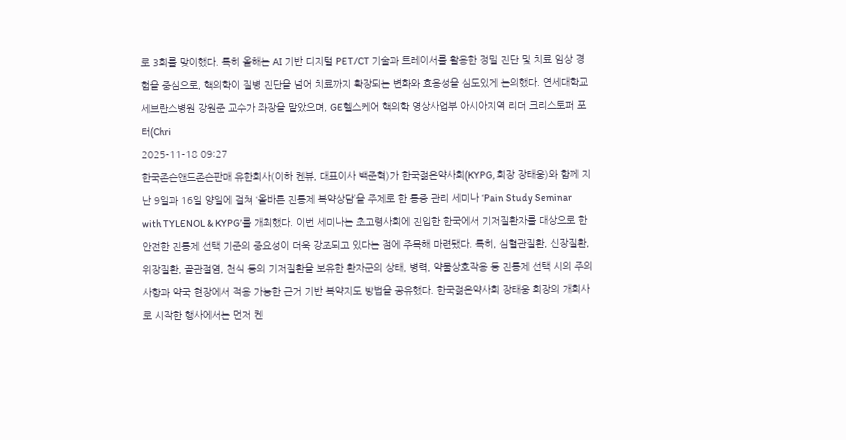로 3회를 맞이했다. 특히 올해는 AI 기반 디지털 PET/CT 기술과 트레이서를 활용한 정밀 진단 및 치료 임상 경험을 중심으로, 핵의학이 질병 진단을 넘어 치료까지 확장되는 변화와 효용성을 심도있게 논의했다. 연세대학교 세브란스병원 강원준 교수가 좌장을 맡았으며, GE헬스케어 핵의학 영상사업부 아시아지역 리더 크리스토퍼 포터(Chri
2025-11-18 09:27
한국존슨앤드존슨판매 유한회사(이하 켄뷰, 대표이사 백준혁)가 한국젊은약사회(KYPG, 회장 장태웅)와 함께 지난 9일과 16일 양일에 걸쳐 ‘올바른 진통제 복약상담’을 주제로 한 통증 관리 세미나 ‘Pain Study Seminar with TYLENOL & KYPG’를 개최했다. 이번 세미나는 초고령사회에 진입한 한국에서 기저질환자를 대상으로 한 안전한 진통제 선택 기준의 중요성이 더욱 강조되고 있다는 점에 주목해 마련됐다. 특히, 심혈관질환, 신장질환, 위장질환, 골관절염, 천식 등의 기저질환을 보유한 환자군의 상태, 병력, 약물상호작용 등 진통제 선택 시의 주의사항과 약국 현장에서 적용 가능한 근거 기반 복약지도 방법을 공유했다. 한국젊은약사회 장태웅 회장의 개회사로 시작한 행사에서는 먼저 켄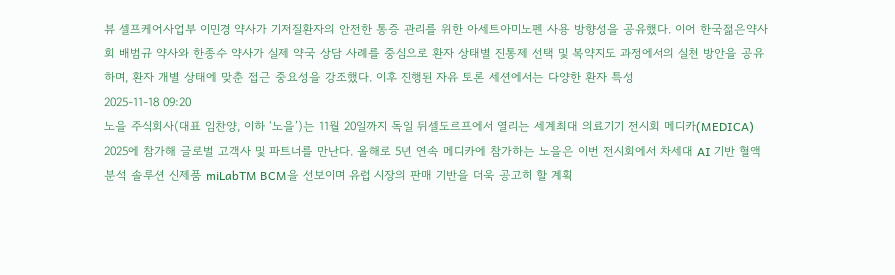뷰 셀프케어사업부 이민경 약사가 기저질환자의 안전한 통증 관리를 위한 아세트아미노펜 사용 방향성을 공유했다. 이어 한국젊은약사회 배범규 약사와 한종수 약사가 실제 약국 상담 사례를 중심으로 환자 상태별 진통제 선택 및 복약지도 과정에서의 실천 방안을 공유하며, 환자 개별 상태에 맞춘 접근 중요성을 강조했다. 이후 진행된 자유 토론 세션에서는 다양한 환자 특성
2025-11-18 09:20
노을 주식회사(대표 임찬양, 이하 ‘노을’)는 11월 20일까지 독일 뒤셀도르프에서 열리는 세계최대 의료기기 전시회 메디카(MEDICA) 2025에 참가해 글로벌 고객사 및 파트너를 만난다. 올해로 5년 연속 메디카에 참가하는 노을은 이번 전시회에서 차세대 AI 기반 혈액분석 솔루션 신제품 miLabTM BCM을 선보이며 유럽 시장의 판매 기반을 더욱 공고히 할 계획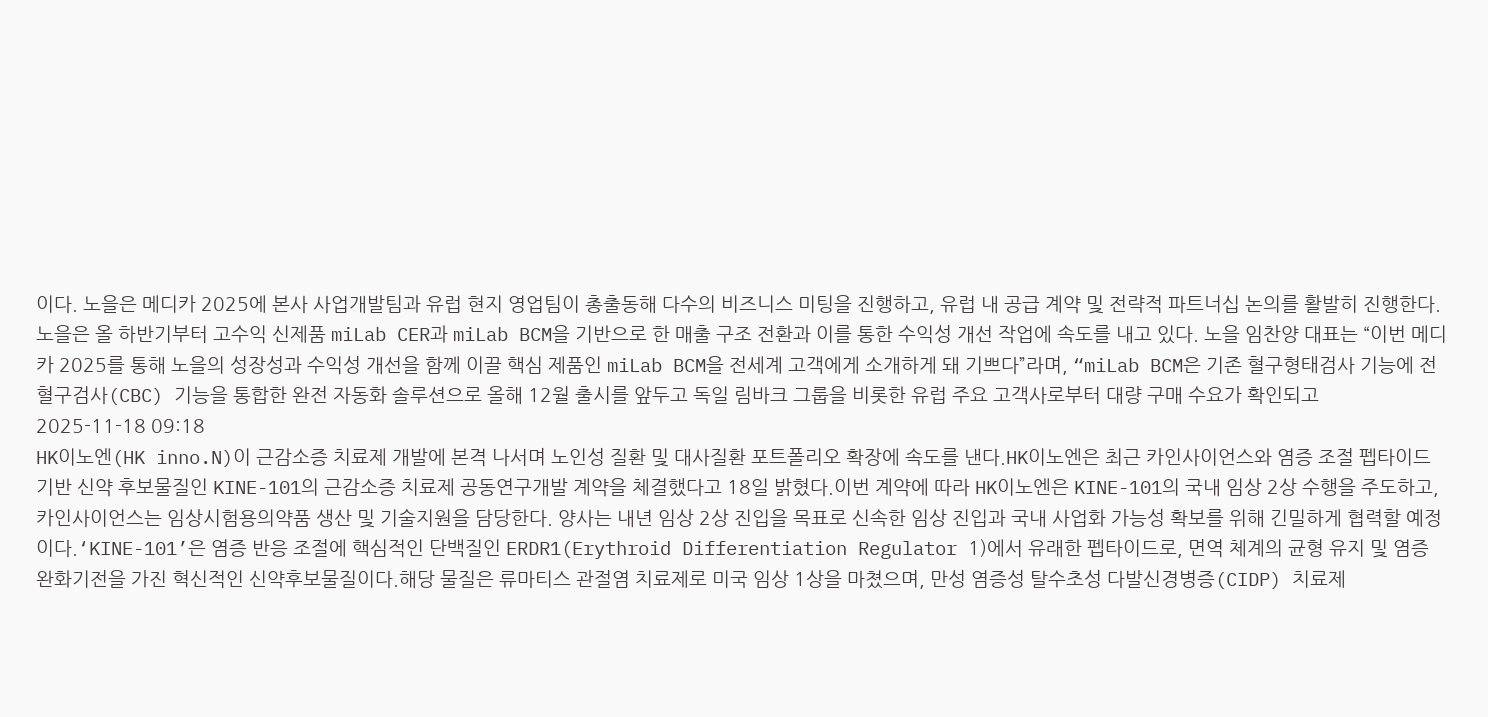이다. 노을은 메디카 2025에 본사 사업개발팀과 유럽 현지 영업팀이 총출동해 다수의 비즈니스 미팅을 진행하고, 유럽 내 공급 계약 및 전략적 파트너십 논의를 활발히 진행한다. 노을은 올 하반기부터 고수익 신제품 miLab CER과 miLab BCM을 기반으로 한 매출 구조 전환과 이를 통한 수익성 개선 작업에 속도를 내고 있다. 노을 임찬양 대표는 “이번 메디카 2025를 통해 노을의 성장성과 수익성 개선을 함께 이끌 핵심 제품인 miLab BCM을 전세계 고객에게 소개하게 돼 기쁘다”라며, “miLab BCM은 기존 혈구형태검사 기능에 전혈구검사(CBC) 기능을 통합한 완전 자동화 솔루션으로 올해 12월 출시를 앞두고 독일 림바크 그룹을 비롯한 유럽 주요 고객사로부터 대량 구매 수요가 확인되고
2025-11-18 09:18
HK이노엔(HK inno.N)이 근감소증 치료제 개발에 본격 나서며 노인성 질환 및 대사질환 포트폴리오 확장에 속도를 낸다.HK이노엔은 최근 카인사이언스와 염증 조절 펩타이드 기반 신약 후보물질인 KINE-101의 근감소증 치료제 공동연구개발 계약을 체결했다고 18일 밝혔다.이번 계약에 따라 HK이노엔은 KINE-101의 국내 임상 2상 수행을 주도하고, 카인사이언스는 임상시험용의약품 생산 및 기술지원을 담당한다. 양사는 내년 임상 2상 진입을 목표로 신속한 임상 진입과 국내 사업화 가능성 확보를 위해 긴밀하게 협력할 예정이다.‘KINE-101’은 염증 반응 조절에 핵심적인 단백질인 ERDR1(Erythroid Differentiation Regulator 1)에서 유래한 펩타이드로, 면역 체계의 균형 유지 및 염증 완화기전을 가진 혁신적인 신약후보물질이다.해당 물질은 류마티스 관절염 치료제로 미국 임상 1상을 마쳤으며, 만성 염증성 탈수초성 다발신경병증(CIDP) 치료제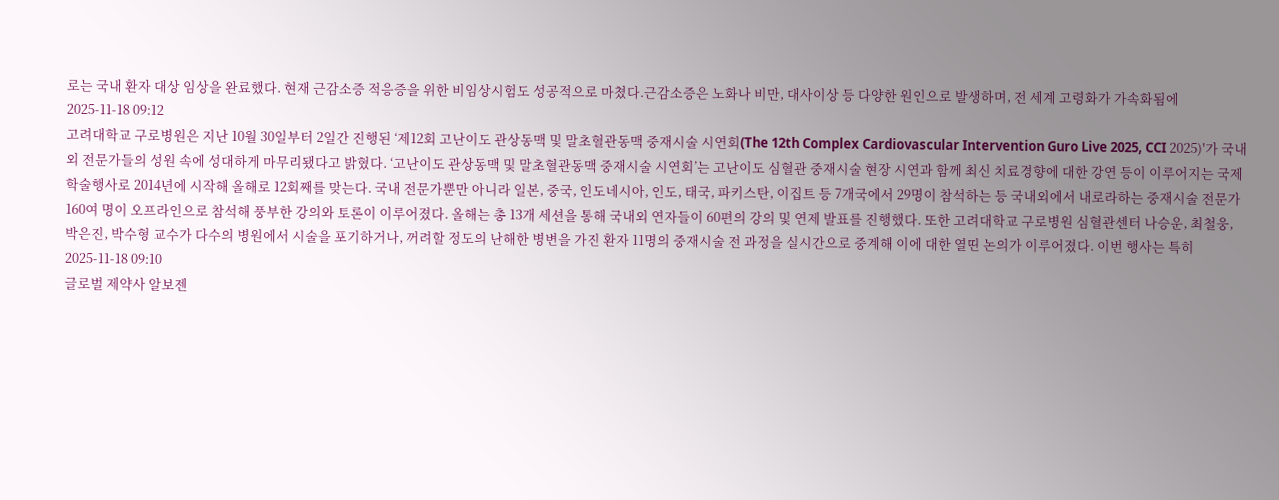로는 국내 환자 대상 임상을 완료했다. 현재 근감소증 적응증을 위한 비임상시험도 성공적으로 마쳤다.근감소증은 노화나 비만, 대사이상 등 다양한 원인으로 발생하며, 전 세계 고령화가 가속화됨에
2025-11-18 09:12
고려대학교 구로병원은 지난 10월 30일부터 2일간 진행된 ‘제12회 고난이도 관상동맥 및 말초혈관동맥 중재시술 시연회(The 12th Complex Cardiovascular Intervention Guro Live 2025, CCI 2025)'가 국내외 전문가들의 성원 속에 성대하게 마무리됐다고 밝혔다. ‘고난이도 관상동맥 및 말초혈관동맥 중재시술 시연회’는 고난이도 심혈관 중재시술 현장 시연과 함께 최신 치료경향에 대한 강연 등이 이루어지는 국제학술행사로 2014년에 시작해 올해로 12회째를 맞는다. 국내 전문가뿐만 아니라 일본, 중국, 인도네시아, 인도, 태국, 파키스탄, 이집트 등 7개국에서 29명이 참석하는 등 국내외에서 내로라하는 중재시술 전문가 160여 명이 오프라인으로 참석해 풍부한 강의와 토론이 이루어졌다. 올해는 총 13개 세션을 통해 국내외 연자들이 60편의 강의 및 연제 발표를 진행했다. 또한 고려대학교 구로병원 심혈관센터 나승운, 최철웅, 박은진, 박수형 교수가 다수의 병원에서 시술을 포기하거나, 꺼려할 정도의 난해한 병변을 가진 환자 11명의 중재시술 전 과정을 실시간으로 중계해 이에 대한 열띤 논의가 이루어졌다. 이번 행사는 특히
2025-11-18 09:10
글로벌 제약사 알보젠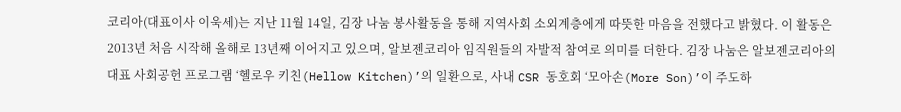코리아(대표이사 이욱세)는 지난 11월 14일, 김장 나눔 봉사활동을 통해 지역사회 소외계층에게 따뜻한 마음을 전했다고 밝혔다. 이 활동은 2013년 처음 시작해 올해로 13년째 이어지고 있으며, 알보젠코리아 임직원들의 자발적 참여로 의미를 더한다. 김장 나눔은 알보젠코리아의 대표 사회공헌 프로그램 ‘헬로우 키친(Hellow Kitchen)’의 일환으로, 사내 CSR 동호회 ‘모아손(More Son)’이 주도하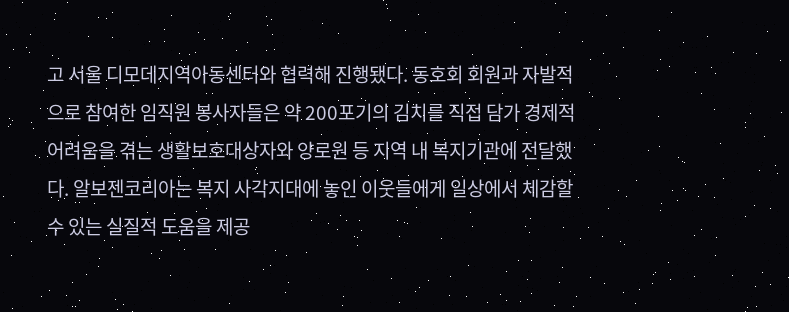고 서울 디모데지역아동센터와 협력해 진행됐다. 동호회 회원과 자발적으로 참여한 임직원 봉사자들은 약 200포기의 김치를 직접 담가 경제적 어려움을 겪는 생활보호대상자와 양로원 등 지역 내 복지기관에 전달했다. 알보젠코리아는 복지 사각지대에 놓인 이웃들에게 일상에서 체감할 수 있는 실질적 도움을 제공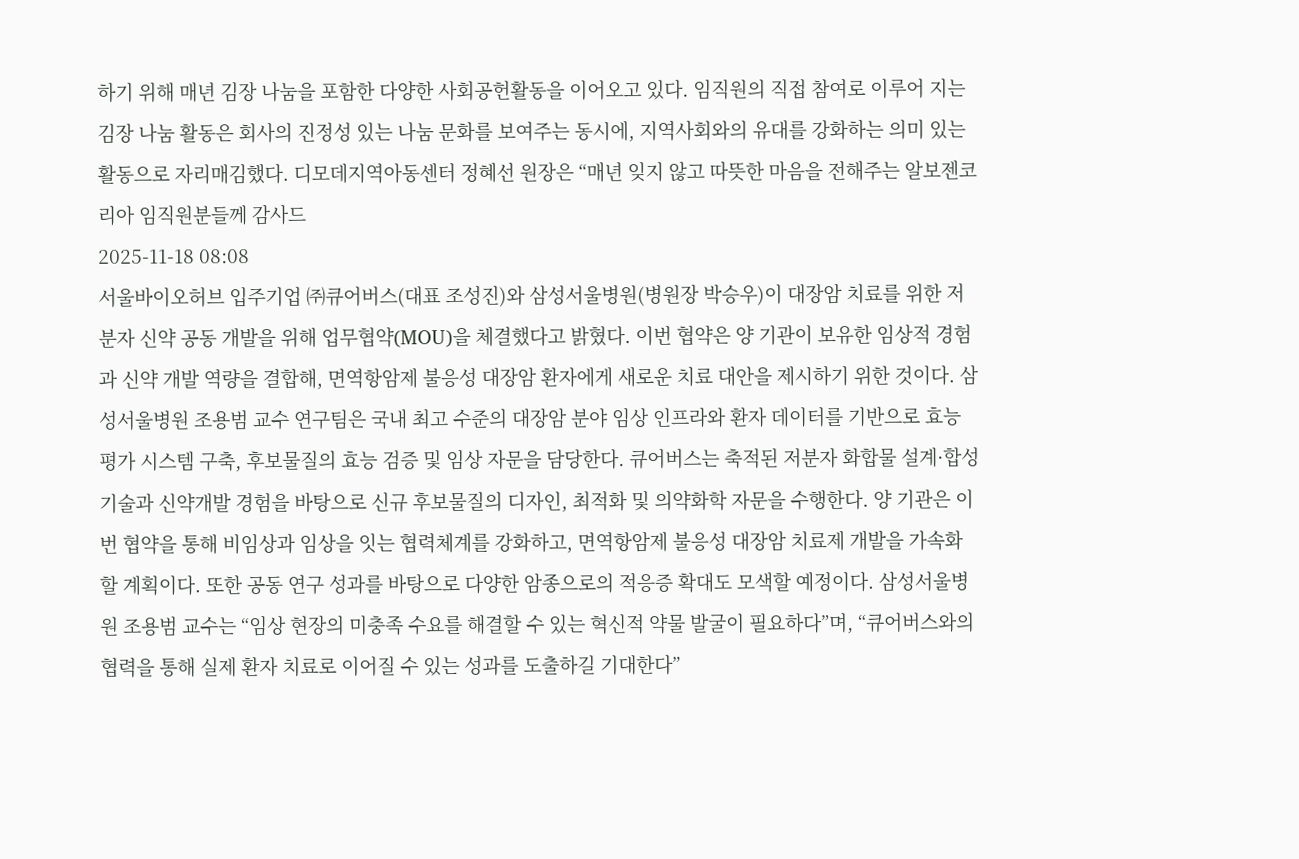하기 위해 매년 김장 나눔을 포함한 다양한 사회공헌활동을 이어오고 있다. 임직원의 직접 참여로 이루어 지는 김장 나눔 활동은 회사의 진정성 있는 나눔 문화를 보여주는 동시에, 지역사회와의 유대를 강화하는 의미 있는 활동으로 자리매김했다. 디모데지역아동센터 정혜선 원장은 “매년 잊지 않고 따뜻한 마음을 전해주는 알보젠코리아 임직원분들께 감사드
2025-11-18 08:08
서울바이오허브 입주기업 ㈜큐어버스(대표 조성진)와 삼성서울병원(병원장 박승우)이 대장암 치료를 위한 저분자 신약 공동 개발을 위해 업무협약(MOU)을 체결했다고 밝혔다. 이번 협약은 양 기관이 보유한 임상적 경험과 신약 개발 역량을 결합해, 면역항암제 불응성 대장암 환자에게 새로운 치료 대안을 제시하기 위한 것이다. 삼성서울병원 조용범 교수 연구팀은 국내 최고 수준의 대장암 분야 임상 인프라와 환자 데이터를 기반으로 효능 평가 시스템 구축, 후보물질의 효능 검증 및 임상 자문을 담당한다. 큐어버스는 축적된 저분자 화합물 설계·합성 기술과 신약개발 경험을 바탕으로 신규 후보물질의 디자인, 최적화 및 의약화학 자문을 수행한다. 양 기관은 이번 협약을 통해 비임상과 임상을 잇는 협력체계를 강화하고, 면역항암제 불응성 대장암 치료제 개발을 가속화할 계획이다. 또한 공동 연구 성과를 바탕으로 다양한 암종으로의 적응증 확대도 모색할 예정이다. 삼성서울병원 조용범 교수는 “임상 현장의 미충족 수요를 해결할 수 있는 혁신적 약물 발굴이 필요하다”며, “큐어버스와의 협력을 통해 실제 환자 치료로 이어질 수 있는 성과를 도출하길 기대한다”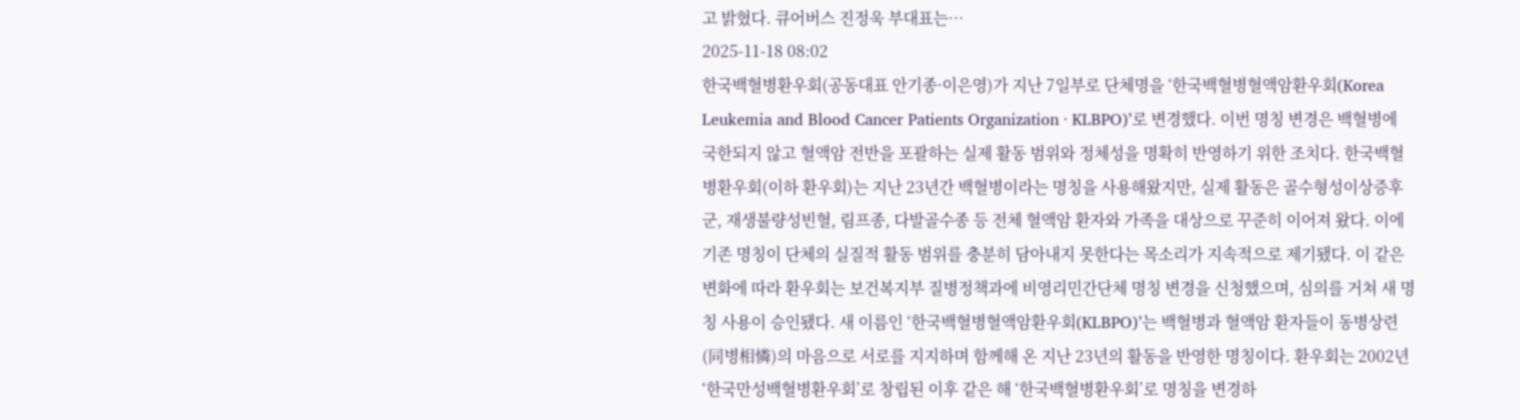고 밝혔다. 큐어버스 진정욱 부대표는…
2025-11-18 08:02
한국백혈병환우회(공동대표 안기종·이은영)가 지난 7일부로 단체명을 ‘한국백혈병혈액암환우회(Korea Leukemia and Blood Cancer Patients Organization · KLBPO)’로 변경했다. 이번 명칭 변경은 백혈병에 국한되지 않고 혈액암 전반을 포괄하는 실제 활동 범위와 정체성을 명확히 반영하기 위한 조치다. 한국백혈병환우회(이하 환우회)는 지난 23년간 백혈병이라는 명칭을 사용해왔지만, 실제 활동은 골수형성이상증후군, 재생불량성빈혈, 림프종, 다발골수종 등 전체 혈액암 환자와 가족을 대상으로 꾸준히 이어져 왔다. 이에 기존 명칭이 단체의 실질적 활동 범위를 충분히 담아내지 못한다는 목소리가 지속적으로 제기됐다. 이 같은 변화에 따라 환우회는 보건복지부 질병정책과에 비영리민간단체 명칭 변경을 신청했으며, 심의를 거쳐 새 명칭 사용이 승인됐다. 새 이름인 ‘한국백혈병혈액암환우회(KLBPO)’는 백혈병과 혈액암 환자들이 동병상련(同병相憐)의 마음으로 서로를 지지하며 함께해 온 지난 23년의 활동을 반영한 명칭이다. 환우회는 2002년 ‘한국만성백혈병환우회’로 창립된 이후 같은 해 ‘한국백혈병환우회’로 명칭을 변경하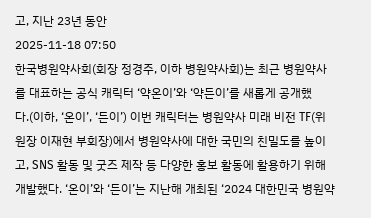고, 지난 23년 동안
2025-11-18 07:50
한국병원약사회(회장 정경주, 이하 병원약사회)는 최근 병원약사를 대표하는 공식 캐릭터 ‘약온이’와 ‘약든이’를 새롭게 공개했다.(이하, ‘온이’, ‘든이’) 이번 캐릭터는 병원약사 미래 비전 TF(위원장 이재현 부회장)에서 병원약사에 대한 국민의 친밀도를 높이고, SNS 활동 및 굿즈 제작 등 다양한 홍보 활동에 활용하기 위해 개발했다. ‘온이’와 ‘든이’는 지난해 개최된 ‘2024 대한민국 병원약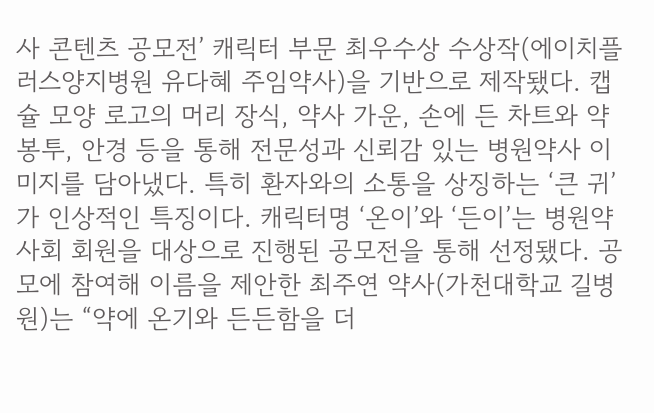사 콘텐츠 공모전’ 캐릭터 부문 최우수상 수상작(에이치플러스양지병원 유다혜 주임약사)을 기반으로 제작됐다. 캡슐 모양 로고의 머리 장식, 약사 가운, 손에 든 차트와 약 봉투, 안경 등을 통해 전문성과 신뢰감 있는 병원약사 이미지를 담아냈다. 특히 환자와의 소통을 상징하는 ‘큰 귀’가 인상적인 특징이다. 캐릭터명 ‘온이’와 ‘든이’는 병원약사회 회원을 대상으로 진행된 공모전을 통해 선정됐다. 공모에 참여해 이름을 제안한 최주연 약사(가천대학교 길병원)는 “약에 온기와 든든함을 더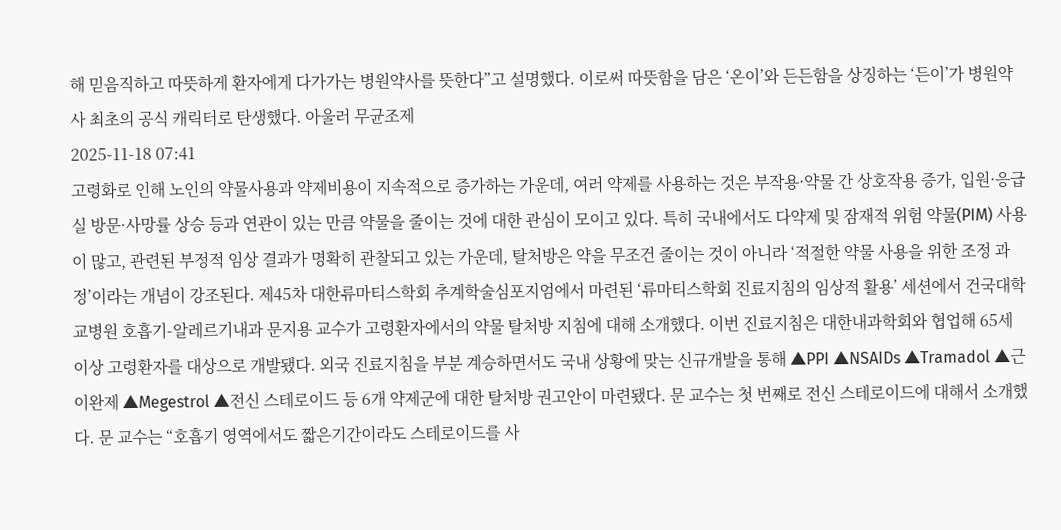해 믿음직하고 따뜻하게 환자에게 다가가는 병원약사를 뜻한다”고 설명했다. 이로써 따뜻함을 담은 ‘온이’와 든든함을 상징하는 ‘든이’가 병원약사 최초의 공식 캐릭터로 탄생했다. 아울러 무균조제
2025-11-18 07:41
고령화로 인해 노인의 약물사용과 약제비용이 지속적으로 증가하는 가운데, 여러 약제를 사용하는 것은 부작용·약물 간 상호작용 증가, 입원·응급실 방문·사망률 상승 등과 연관이 있는 만큼 약물을 줄이는 것에 대한 관심이 모이고 있다. 특히 국내에서도 다약제 및 잠재적 위험 약물(PIM) 사용이 많고, 관련된 부정적 임상 결과가 명확히 관찰되고 있는 가운데, 탈처방은 약을 무조건 줄이는 것이 아니라 ‘적절한 약물 사용을 위한 조정 과정’이라는 개념이 강조된다. 제45차 대한류마티스학회 추계학술심포지엄에서 마련된 ‘류마티스학회 진료지침의 임상적 활용’ 세션에서 건국대학교병원 호흡기-알레르기내과 문지용 교수가 고령환자에서의 약물 탈처방 지침에 대해 소개했다. 이번 진료지침은 대한내과학회와 협업해 65세 이상 고령환자를 대상으로 개발됐다. 외국 진료지침을 부분 계승하면서도 국내 상황에 맞는 신규개발을 통해 ▲PPI ▲NSAIDs ▲Tramadol ▲근이완제 ▲Megestrol ▲전신 스테로이드 등 6개 약제군에 대한 탈처방 권고안이 마련됐다. 문 교수는 첫 번째로 전신 스테로이드에 대해서 소개했다. 문 교수는 “호흡기 영역에서도 짧은기간이라도 스테로이드를 사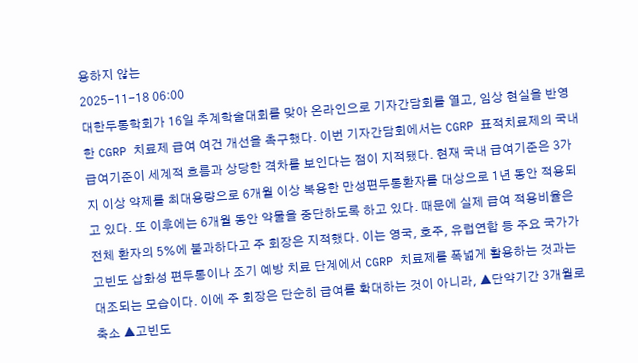용하지 않는
2025-11-18 06:00
대한두통학회가 16일 추계학술대회를 맞아 온라인으로 기자간담회를 열고, 임상 현실을 반영한 CGRP 치료제 급여 여건 개선을 촉구했다. 이번 기자간담회에서는 CGRP 표적치료제의 국내 급여기준이 세계적 흐름과 상당한 격차를 보인다는 점이 지적됐다. 현재 국내 급여기준은 3가지 이상 약제를 최대용량으로 6개월 이상 복용한 만성편두통환자를 대상으로 1년 동안 적용되고 있다. 또 이후에는 6개월 동안 약물을 중단하도록 하고 있다. 때문에 실제 급여 적용비율은 전체 환자의 5%에 불과하다고 주 회장은 지적했다. 이는 영국, 호주, 유럽연합 등 주요 국가가 고빈도 삽화성 편두통이나 조기 예방 치료 단계에서 CGRP 치료제를 폭넓게 활용하는 것과는 대조되는 모습이다. 이에 주 회장은 단순히 급여를 확대하는 것이 아니라, ▲단약기간 3개월로 축소 ▲고빈도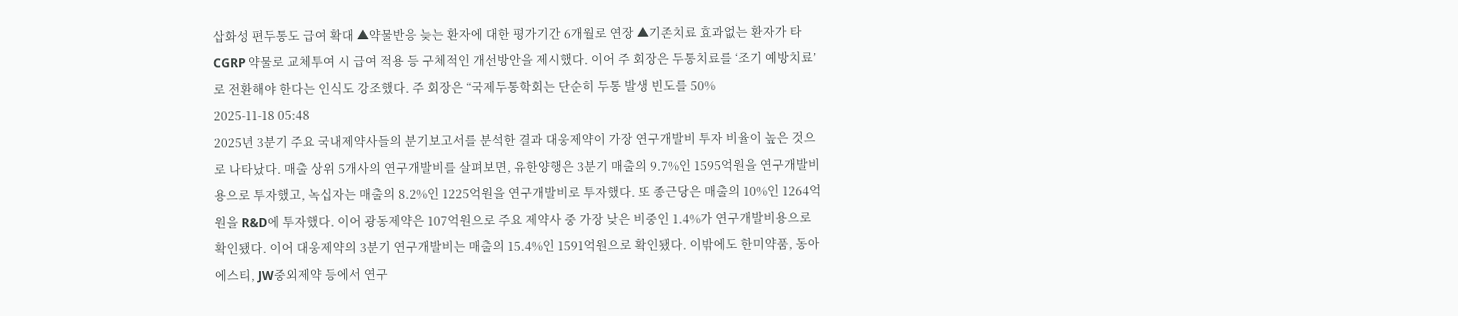삽화성 편두통도 급여 확대 ▲약물반응 늦는 환자에 대한 평가기간 6개월로 연장 ▲기존치료 효과없는 환자가 타 CGRP 약물로 교체투여 시 급여 적용 등 구체적인 개선방안을 제시했다. 이어 주 회장은 두통치료를 ‘조기 예방치료’로 전환해야 한다는 인식도 강조했다. 주 회장은 “국제두통학회는 단순히 두통 발생 빈도를 50%
2025-11-18 05:48
2025년 3분기 주요 국내제약사들의 분기보고서를 분석한 결과 대웅제약이 가장 연구개발비 투자 비율이 높은 것으로 나타났다. 매출 상위 5개사의 연구개발비를 살펴보면, 유한양행은 3분기 매출의 9.7%인 1595억원을 연구개발비용으로 투자했고, 녹십자는 매출의 8.2%인 1225억원을 연구개발비로 투자했다. 또 종근당은 매출의 10%인 1264억원을 R&D에 투자했다. 이어 광동제약은 107억원으로 주요 제약사 중 가장 낮은 비중인 1.4%가 연구개발비용으로 확인됐다. 이어 대웅제약의 3분기 연구개발비는 매출의 15.4%인 1591억원으로 확인됐다. 이밖에도 한미약품, 동아에스티, JW중외제약 등에서 연구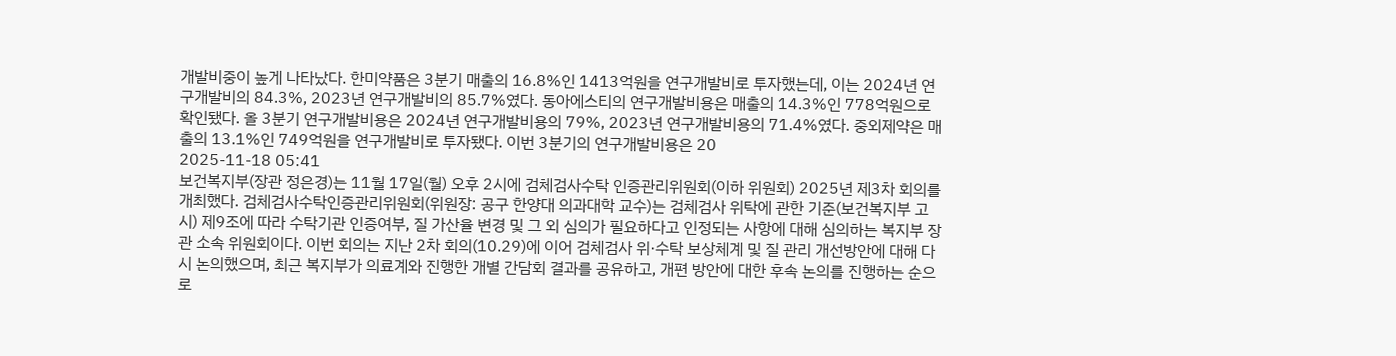개발비중이 높게 나타났다. 한미약품은 3분기 매출의 16.8%인 1413억원을 연구개발비로 투자했는데, 이는 2024년 연구개발비의 84.3%, 2023년 연구개발비의 85.7%였다. 동아에스티의 연구개발비용은 매출의 14.3%인 778억원으로 확인됐다. 올 3분기 연구개발비용은 2024년 연구개발비용의 79%, 2023년 연구개발비용의 71.4%였다. 중외제약은 매출의 13.1%인 749억원을 연구개발비로 투자됐다. 이번 3분기의 연구개발비용은 20
2025-11-18 05:41
보건복지부(장관 정은경)는 11월 17일(월) 오후 2시에 검체검사수탁 인증관리위원회(이하 위원회) 2025년 제3차 회의를 개최했다. 검체검사수탁인증관리위원회(위원장: 공구 한양대 의과대학 교수)는 검체검사 위탁에 관한 기준(보건복지부 고시) 제9조에 따라 수탁기관 인증여부, 질 가산율 변경 및 그 외 심의가 필요하다고 인정되는 사항에 대해 심의하는 복지부 장관 소속 위원회이다. 이번 회의는 지난 2차 회의(10.29)에 이어 검체검사 위·수탁 보상체계 및 질 관리 개선방안에 대해 다시 논의했으며, 최근 복지부가 의료계와 진행한 개별 간담회 결과를 공유하고, 개편 방안에 대한 후속 논의를 진행하는 순으로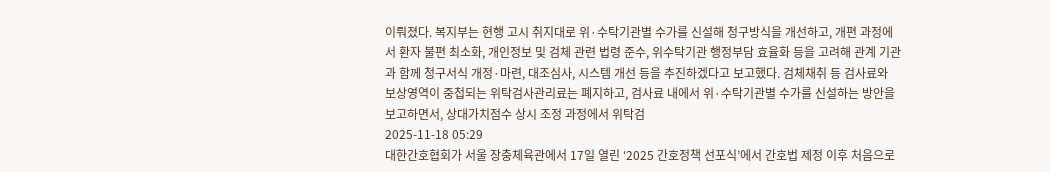이뤄졌다. 복지부는 현행 고시 취지대로 위·수탁기관별 수가를 신설해 청구방식을 개선하고, 개편 과정에서 환자 불편 최소화, 개인정보 및 검체 관련 법령 준수, 위수탁기관 행정부담 효율화 등을 고려해 관계 기관과 함께 청구서식 개정·마련, 대조심사, 시스템 개선 등을 추진하겠다고 보고했다. 검체채취 등 검사료와 보상영역이 중첩되는 위탁검사관리료는 폐지하고, 검사료 내에서 위·수탁기관별 수가를 신설하는 방안을 보고하면서, 상대가치점수 상시 조정 과정에서 위탁검
2025-11-18 05:29
대한간호협회가 서울 장충체육관에서 17일 열린 ‘2025 간호정책 선포식’에서 간호법 제정 이후 처음으로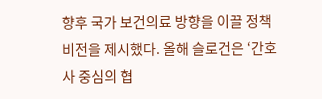향후 국가 보건의료 방향을 이끌 정책 비전을 제시했다. 올해 슬로건은 ‘간호사 중심의 협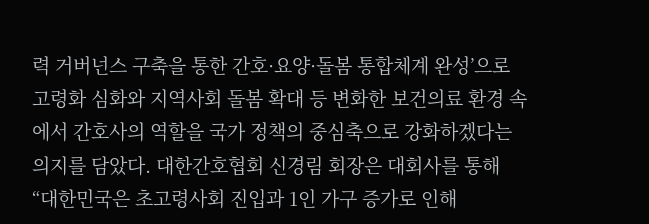력 거버넌스 구축을 통한 간호·요양·돌봄 통합체계 완성’으로 고령화 심화와 지역사회 돌봄 확대 등 변화한 보건의료 환경 속에서 간호사의 역할을 국가 정책의 중심축으로 강화하겠다는 의지를 담았다. 대한간호협회 신경림 회장은 대회사를 통해 “대한민국은 초고령사회 진입과 1인 가구 증가로 인해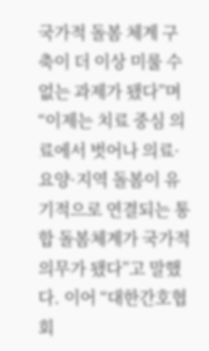국가적 돌봄 체계 구축이 더 이상 미룰 수 없는 과제가 됐다”며 “이제는 치료 중심 의료에서 벗어나 의료·요양·지역 돌봄이 유기적으로 연결되는 통합 돌봄체계가 국가적 의무가 됐다”고 말했다. 이어 “대한간호협회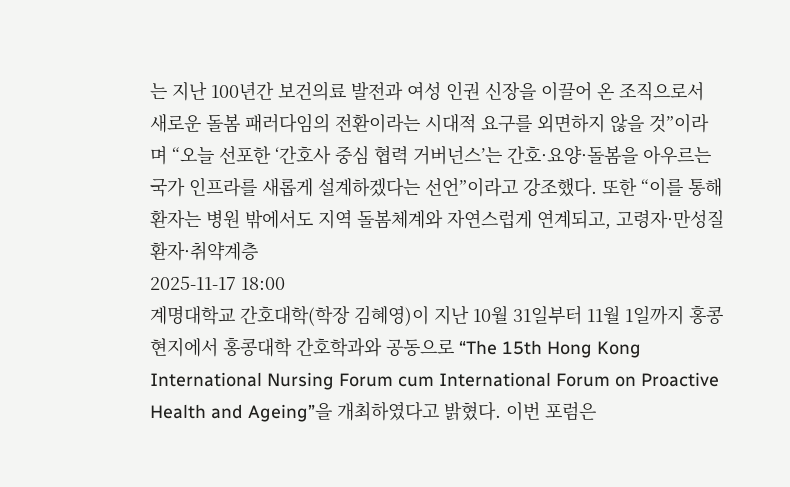는 지난 100년간 보건의료 발전과 여성 인권 신장을 이끌어 온 조직으로서 새로운 돌봄 패러다임의 전환이라는 시대적 요구를 외면하지 않을 것”이라며 “오늘 선포한 ‘간호사 중심 협력 거버넌스’는 간호·요양·돌봄을 아우르는 국가 인프라를 새롭게 설계하겠다는 선언”이라고 강조했다. 또한 “이를 통해 환자는 병원 밖에서도 지역 돌봄체계와 자연스럽게 연계되고, 고령자·만성질환자·취약계층
2025-11-17 18:00
계명대학교 간호대학(학장 김혜영)이 지난 10월 31일부터 11월 1일까지 홍콩 현지에서 홍콩대학 간호학과와 공동으로 “The 15th Hong Kong International Nursing Forum cum International Forum on Proactive Health and Ageing”을 개최하였다고 밝혔다. 이번 포럼은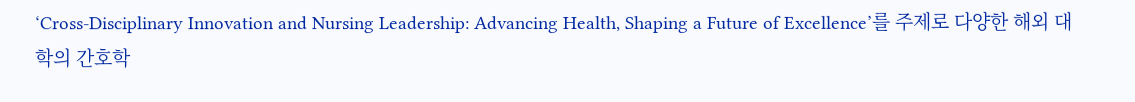‘Cross-Disciplinary Innovation and Nursing Leadership: Advancing Health, Shaping a Future of Excellence’를 주제로 다양한 해외 대학의 간호학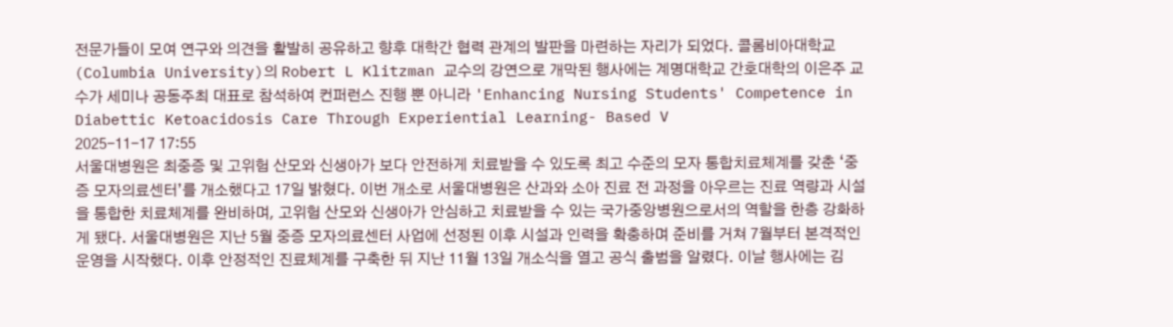전문가들이 모여 연구와 의견을 활발히 공유하고 향후 대학간 협력 관계의 발판을 마련하는 자리가 되었다. 콜롬비아대학교(Columbia University)의 Robert L Klitzman 교수의 강연으로 개막된 행사에는 계명대학교 간호대학의 이은주 교수가 세미나 공동주최 대표로 참석하여 컨퍼런스 진행 뿐 아니라 'Enhancing Nursing Students' Competence in Diabettic Ketoacidosis Care Through Experiential Learning- Based V
2025-11-17 17:55
서울대병원은 최중증 및 고위험 산모와 신생아가 보다 안전하게 치료받을 수 있도록 최고 수준의 모자 통합치료체계를 갖춘 ‘중증 모자의료센터’를 개소했다고 17일 밝혔다. 이번 개소로 서울대병원은 산과와 소아 진료 전 과정을 아우르는 진료 역량과 시설을 통합한 치료체계를 완비하며, 고위험 산모와 신생아가 안심하고 치료받을 수 있는 국가중앙병원으로서의 역할을 한층 강화하게 됐다. 서울대병원은 지난 5월 중증 모자의료센터 사업에 선정된 이후 시설과 인력을 확충하며 준비를 거쳐 7월부터 본격적인 운영을 시작했다. 이후 안정적인 진료체계를 구축한 뒤 지난 11월 13일 개소식을 열고 공식 출범을 알렸다. 이날 행사에는 김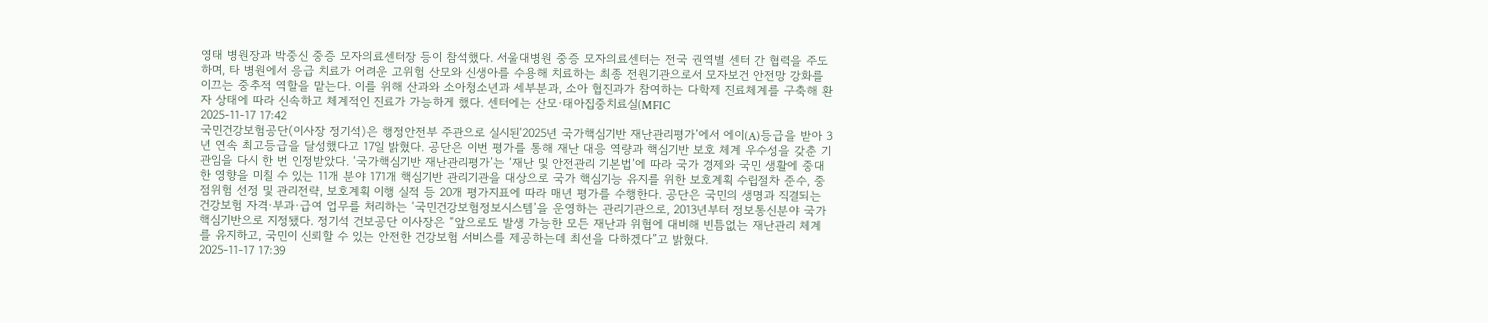영태 병원장과 박중신 중증 모자의료센터장 등이 참석했다. 서울대병원 중증 모자의료센터는 전국 권역별 센터 간 협력을 주도하며, 타 병원에서 응급 치료가 어려운 고위험 산모와 신생아를 수용해 치료하는 최종 전원기관으로서 모자보건 안전망 강화를 이끄는 중추적 역할을 맡는다. 이를 위해 산과와 소아청소년과 세부분과, 소아 협진과가 참여하는 다학제 진료체계를 구축해 환자 상태에 따라 신속하고 체계적인 진료가 가능하게 했다. 센터에는 산모·태아집중치료실(MFIC
2025-11-17 17:42
국민건강보험공단(이사장 정기석)은 행정안전부 주관으로 실시된‘2025년 국가핵심기반 재난관리평가’에서 에이(A)등급을 받아 3년 연속 최고등급을 달성했다고 17일 밝혔다. 공단은 이번 평가를 통해 재난 대응 역량과 핵심기반 보호 체계 우수성을 갖춘 기관임을 다시 한 번 인정받았다. ‘국가핵심기반 재난관리평가’는 ‘재난 및 안전관리 기본법’에 따라 국가 경제와 국민 생활에 중대한 영향을 미칠 수 있는 11개 분야 171개 핵심기반 관리기관을 대상으로 국가 핵심기능 유지를 위한 보호계획 수립절차 준수, 중점위험 선정 및 관리전략, 보호계획 이행 실적 등 20개 평가지표에 따라 매년 평가를 수행한다. 공단은 국민의 생명과 직결되는 건강보험 자격·부과·급여 업무를 처리하는 ‘국민건강보험정보시스템’을 운영하는 관리기관으로, 2013년부터 정보통신분야 국가핵심기반으로 지정됐다. 정기석 건보공단 이사장은 “앞으로도 발생 가능한 모든 재난과 위협에 대비해 빈틈없는 재난관리 체계를 유지하고, 국민이 신뢰할 수 있는 안전한 건강보험 서비스를 제공하는데 최선을 다하겠다”고 밝혔다.
2025-11-17 17:39